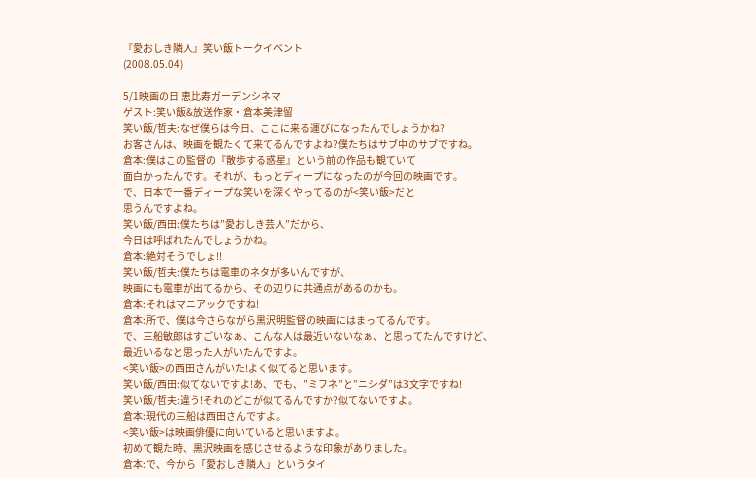『愛おしき隣人』笑い飯トークイベント
(2008.05.04)

5/1映画の日 恵比寿ガーデンシネマ
ゲスト:笑い飯&放送作家・倉本美津留
笑い飯/哲夫:なぜ僕らは今日、ここに来る運びになったんでしょうかね?
お客さんは、映画を観たくて来てるんですよね?僕たちはサブ中のサブですね。
倉本:僕はこの監督の『散歩する惑星』という前の作品も観ていて
面白かったんです。それが、もっとディープになったのが今回の映画です。
で、日本で一番ディープな笑いを深くやってるのが<笑い飯>だと
思うんですよね。
笑い飯/西田:僕たちは”愛おしき芸人”だから、
今日は呼ばれたんでしょうかね。
倉本:絶対そうでしょ!!
笑い飯/哲夫:僕たちは電車のネタが多いんですが、
映画にも電車が出てるから、その辺りに共通点があるのかも。
倉本:それはマニアックですね!
倉本:所で、僕は今さらながら黒沢明監督の映画にはまってるんです。
で、三船敏郎はすごいなぁ、こんな人は最近いないなぁ、と思ってたんですけど、
最近いるなと思った人がいたんですよ。
<笑い飯>の西田さんがいた!よく似てると思います。
笑い飯/西田:似てないですよ!あ、でも、”ミフネ”と”ニシダ”は3文字ですね!
笑い飯/哲夫:違う!それのどこが似てるんですか?似てないですよ。
倉本:現代の三船は西田さんですよ。
<笑い飯>は映画俳優に向いていると思いますよ。
初めて観た時、黒沢映画を感じさせるような印象がありました。
倉本:で、今から「愛おしき隣人」というタイ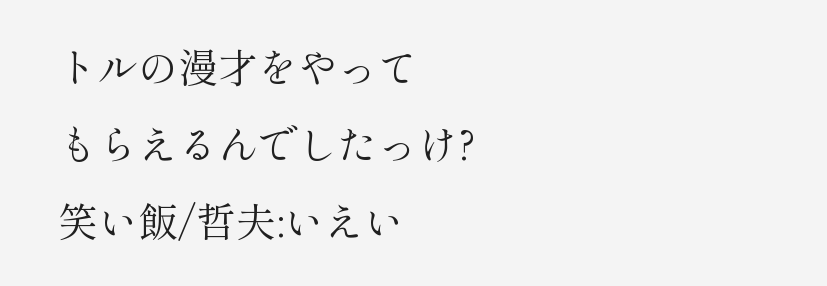トルの漫才をやって
もらえるんでしたっけ?
笑い飯/哲夫:いえい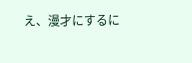え、漫才にするに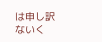は申し訳ないく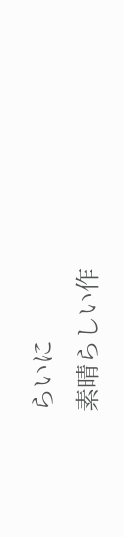らいに
素晴らしい作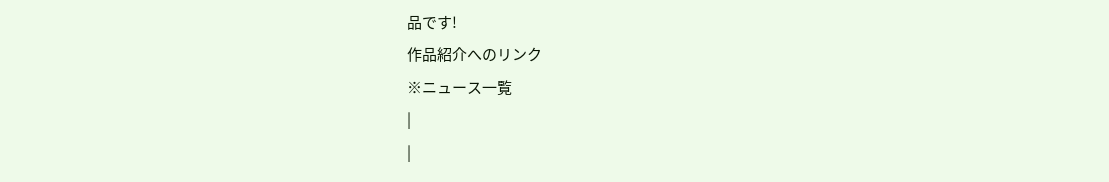品です!
作品紹介へのリンク
※ニュース一覧
|
|